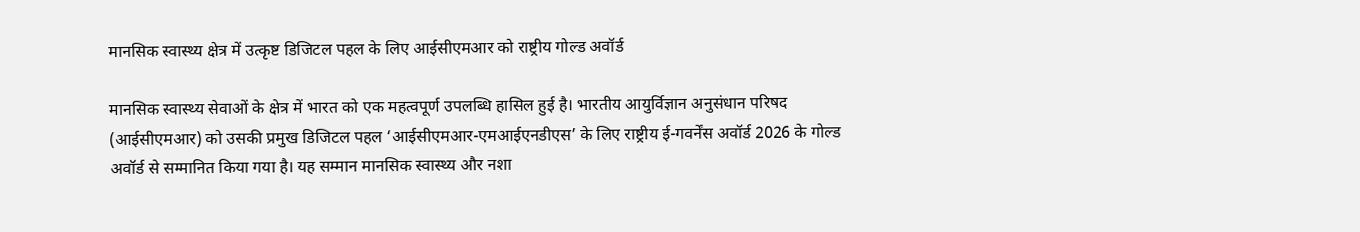मानसिक स्वास्थ्य क्षेत्र में उत्कृष्ट डिजिटल पहल के लिए आईसीएमआर को राष्ट्रीय गोल्ड अवॉर्ड

मानसिक स्वास्थ्य सेवाओं के क्षेत्र में भारत को एक महत्वपूर्ण उपलब्धि हासिल हुई है। भारतीय आयुर्विज्ञान अनुसंधान परिषद (आईसीएमआर) को उसकी प्रमुख डिजिटल पहल ‘आईसीएमआर-एमआईएनडीएस’ के लिए राष्ट्रीय ई-गवर्नेंस अवॉर्ड 2026 के गोल्ड अवॉर्ड से सम्मानित किया गया है। यह सम्मान मानसिक स्वास्थ्य और नशा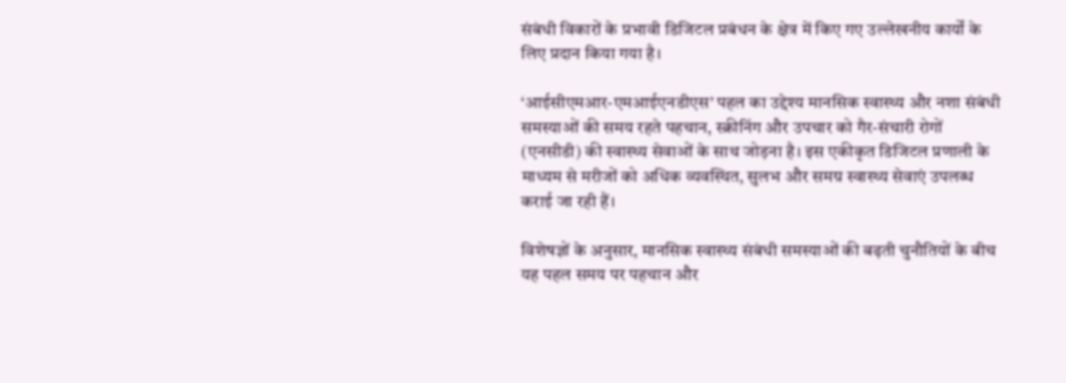संबंधी विकारों के प्रभावी डिजिटल प्रबंधन के क्षेत्र में किए गए उल्लेखनीय कार्यों के लिए प्रदान किया गया है।

‘आईसीएमआर-एमआईएनडीएस’ पहल का उद्देश्य मानसिक स्वास्थ्य और नशा संबंधी समस्याओं की समय रहते पहचान, स्क्रीनिंग और उपचार को गैर-संचारी रोगों (एनसीडी) की स्वास्थ्य सेवाओं के साथ जोड़ना है। इस एकीकृत डिजिटल प्रणाली के माध्यम से मरीजों को अधिक व्यवस्थित, सुलभ और समग्र स्वास्थ्य सेवाएं उपलब्ध कराई जा रही हैं।

विशेषज्ञों के अनुसार, मानसिक स्वास्थ्य संबंधी समस्याओं की बढ़ती चुनौतियों के बीच यह पहल समय पर पहचान और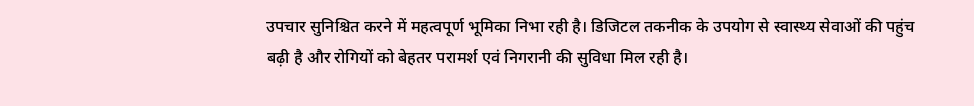उपचार सुनिश्चित करने में महत्वपूर्ण भूमिका निभा रही है। डिजिटल तकनीक के उपयोग से स्वास्थ्य सेवाओं की पहुंच बढ़ी है और रोगियों को बेहतर परामर्श एवं निगरानी की सुविधा मिल रही है।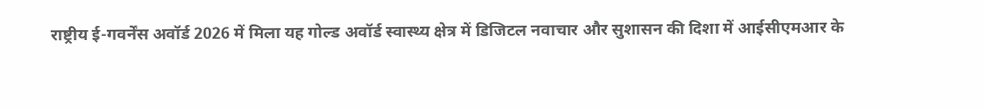राष्ट्रीय ई-गवर्नेंस अवॉर्ड 2026 में मिला यह गोल्ड अवॉर्ड स्वास्थ्य क्षेत्र में डिजिटल नवाचार और सुशासन की दिशा में आईसीएमआर के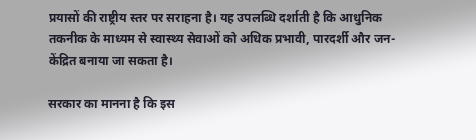प्रयासों की राष्ट्रीय स्तर पर सराहना है। यह उपलब्धि दर्शाती है कि आधुनिक तकनीक के माध्यम से स्वास्थ्य सेवाओं को अधिक प्रभावी, पारदर्शी और जन-केंद्रित बनाया जा सकता है।

सरकार का मानना है कि इस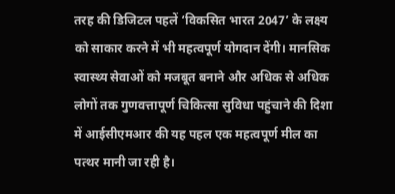तरह की डिजिटल पहलें ‘विकसित भारत 2047’ के लक्ष्य को साकार करने में भी महत्वपूर्ण योगदान देंगी। मानसिक स्वास्थ्य सेवाओं को मजबूत बनाने और अधिक से अधिक लोगों तक गुणवत्तापूर्ण चिकित्सा सुविधा पहुंचाने की दिशा में आईसीएमआर की यह पहल एक महत्वपूर्ण मील का पत्थर मानी जा रही है।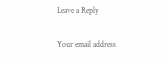Leave a Reply

Your email address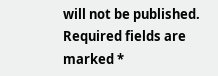will not be published. Required fields are marked *